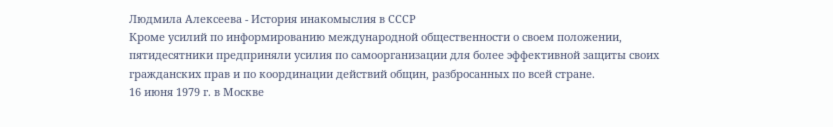Людмила Алексеева - История инакомыслия в СССР
Кроме усилий по информированию международной общественности о своем положении, пятидесятники предприняли усилия по самоорганизации для более эффективной защиты своих гражданских прав и по координации действий общин, разбросанных по всей стране.
16 июня 1979 г. в Москве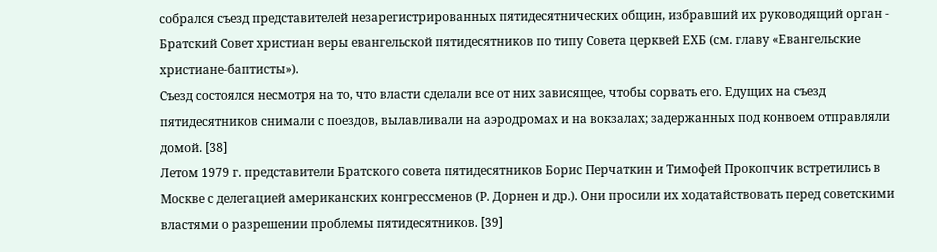собрался съезд представителей незарегистрированных пятидесятнических общин, избравший их руководящий орган - Братский Совет христиан веры евангельской пятидесятников по типу Совета церквей ЕХБ (см. главу «Евангельские христиане-баптисты»).
Съезд состоялся несмотря на то, что власти сделали все от них зависящее, чтобы сорвать его. Едущих на съезд пятидесятников снимали с поездов, вылавливали на аэродромах и на вокзалах; задержанных под конвоем отправляли домой. [38]
Летом 1979 г. представители Братского совета пятидесятников Борис Перчаткин и Тимофей Прокопчик встретились в Москве с делегацией американских конгрессменов (Р. Дорнен и др.). Они просили их ходатайствовать перед советскими властями о разрешении проблемы пятидесятников. [39]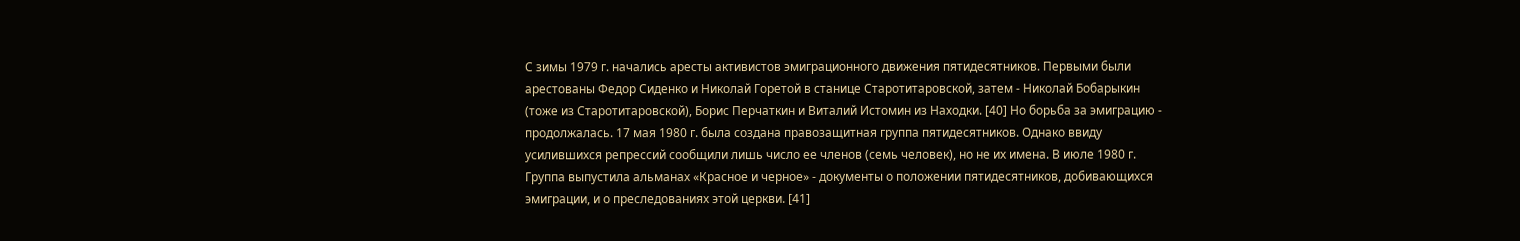С зимы 1979 г. начались аресты активистов эмиграционного движения пятидесятников. Первыми были арестованы Федор Сиденко и Николай Горетой в станице Старотитаровской, затем - Николай Бобарыкин (тоже из Старотитаровской), Борис Перчаткин и Виталий Истомин из Находки. [40] Но борьба за эмиграцию - продолжалась. 17 мая 1980 г. была создана правозащитная группа пятидесятников. Однако ввиду усилившихся репрессий сообщили лишь число ее членов (семь человек), но не их имена. В июле 1980 г. Группа выпустила альманах «Красное и черное» - документы о положении пятидесятников, добивающихся эмиграции, и о преследованиях этой церкви. [41]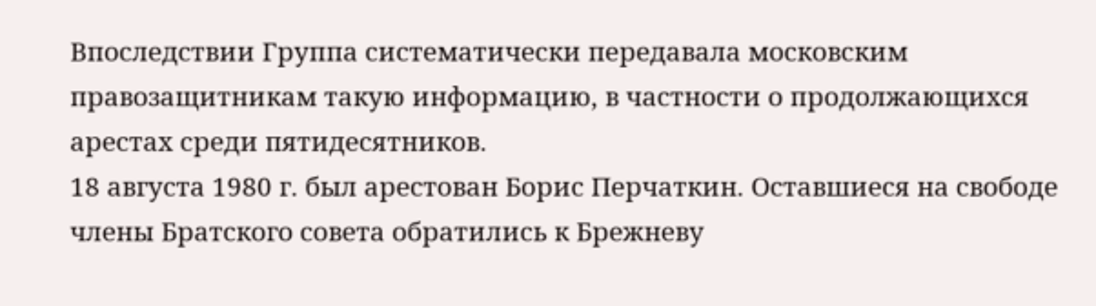Впоследствии Группа систематически передавала московским правозащитникам такую информацию, в частности о продолжающихся арестах среди пятидесятников.
18 августа 1980 г. был арестован Борис Перчаткин. Оставшиеся на свободе члены Братского совета обратились к Брежневу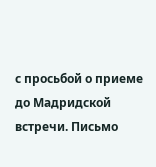с просьбой о приеме до Мадридской встречи. Письмо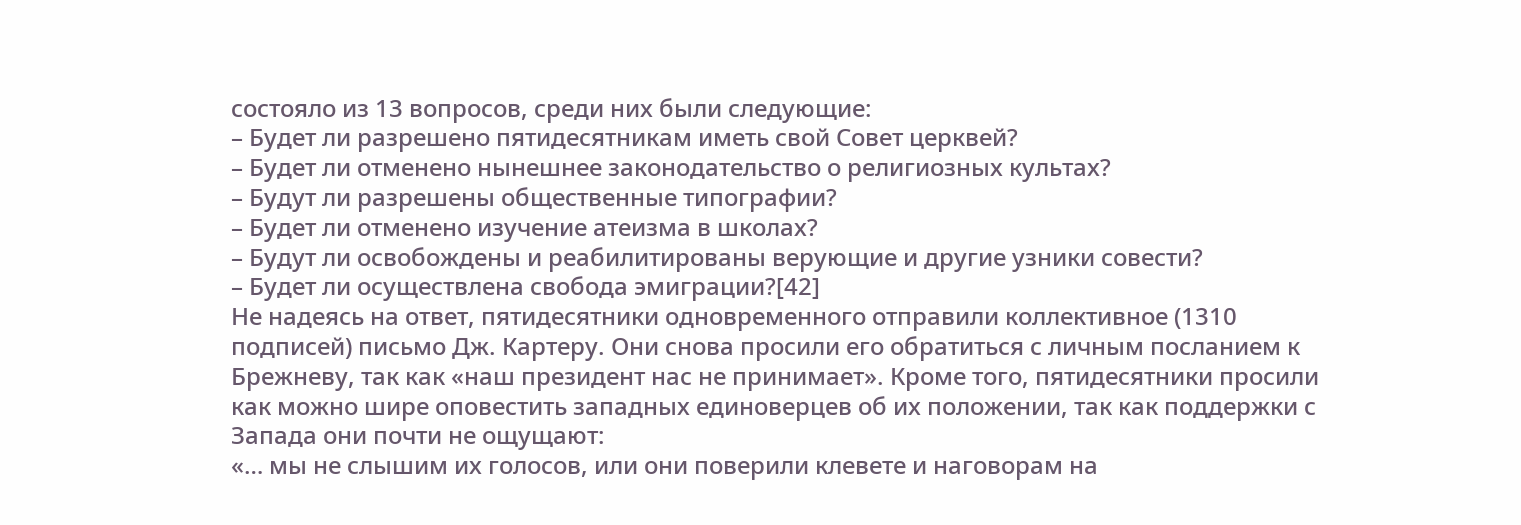состояло из 13 вопросов, среди них были следующие:
– Будет ли разрешено пятидесятникам иметь свой Совет церквей?
– Будет ли отменено нынешнее законодательство о религиозных культах?
– Будут ли разрешены общественные типографии?
– Будет ли отменено изучение атеизма в школах?
– Будут ли освобождены и реабилитированы верующие и другие узники совести?
– Будет ли осуществлена свобода эмиграции?[42]
Не надеясь на ответ, пятидесятники одновременного отправили коллективное (1310 подписей) письмо Дж. Картеру. Они снова просили его обратиться с личным посланием к Брежневу, так как «наш президент нас не принимает». Кроме того, пятидесятники просили как можно шире оповестить западных единоверцев об их положении, так как поддержки с Запада они почти не ощущают:
«… мы не слышим их голосов, или они поверили клевете и наговорам на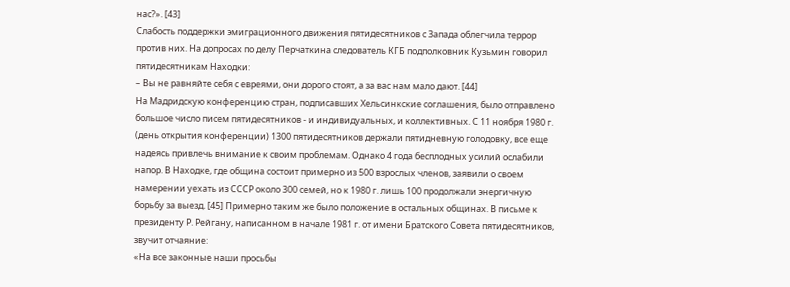нас?». [43]
Слабость поддержки эмиграционного движения пятидесятников с Запада облегчила террор против них. На допросах по делу Перчаткина следователь КГБ подполковник Кузьмин говорил пятидесятникам Находки:
– Вы не равняйте себя с евреями, они дорого стоят, а за вас нам мало дают. [44]
На Мадридскую конференцию стран, подписавших Хельсинкские соглашения, было отправлено большое число писем пятидесятников - и индивидуальных, и коллективных. С 11 ноября 1980 г. (день открытия конференции) 1300 пятидесятников держали пятидневную голодовку, все еще надеясь привлечь внимание к своим проблемам. Однако 4 года бесплодных усилий ослабили напор. В Находке, где община состоит примерно из 500 взрослых членов, заявили о своем намерении уехать из СССР около 300 семей, но к 1980 г. лишь 100 продолжали энергичную борьбу за выезд. [45] Примерно таким же было положение в остальных общинах. В письме к президенту Р. Рейгану, написанном в начале 1981 г. от имени Братского Совета пятидесятников, звучит отчаяние:
«На все законные наши просьбы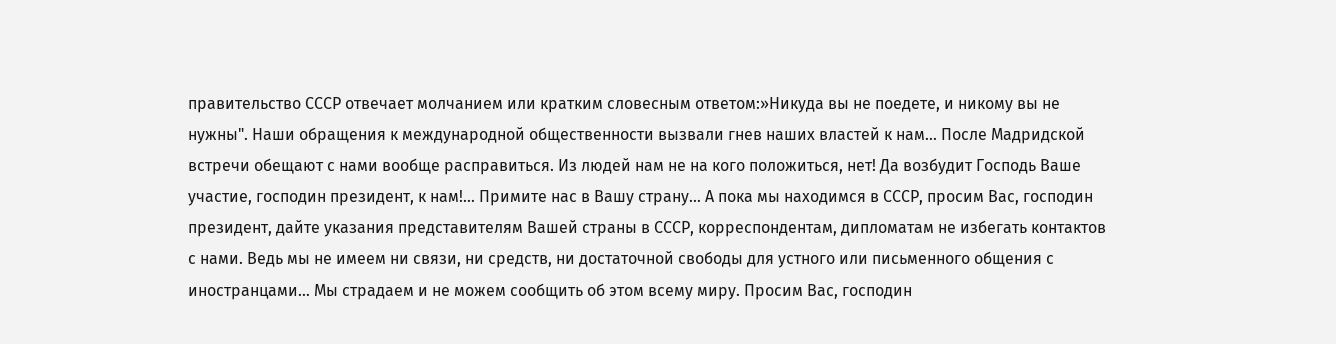правительство СССР отвечает молчанием или кратким словесным ответом:»Никуда вы не поедете, и никому вы не нужны". Наши обращения к международной общественности вызвали гнев наших властей к нам… После Мадридской встречи обещают с нами вообще расправиться. Из людей нам не на кого положиться, нет! Да возбудит Господь Ваше участие, господин президент, к нам!… Примите нас в Вашу страну… А пока мы находимся в СССР, просим Вас, господин президент, дайте указания представителям Вашей страны в СССР, корреспондентам, дипломатам не избегать контактов с нами. Ведь мы не имеем ни связи, ни средств, ни достаточной свободы для устного или письменного общения с иностранцами… Мы страдаем и не можем сообщить об этом всему миру. Просим Вас, господин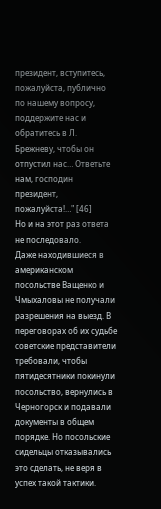президент, вступитесь, пожалуйста, публично по нашему вопросу, поддержите нас и обратитесь в Л. Брежневу, чтобы он отпустил нас… Ответьте нам, господин президент, пожалуйста!…" [46]
Но и на этот раз ответа не последовало.
Даже находившиеся в американском посольстве Ващенко и Чмыхаловы не получали разрешения на выезд. В переговорах об их судьбе советские представители требовали, чтобы пятидесятники покинули посольство, вернулись в Черногорск и подавали документы в общем порядке. Но посольские сидельцы отказывались это сделать, не веря в успех такой тактики.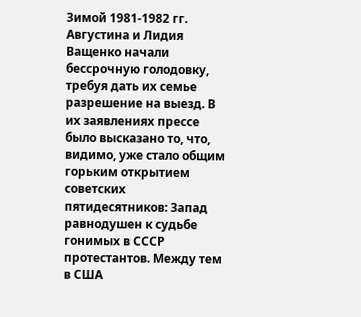Зимой 1981-1982 гг. Августина и Лидия Ващенко начали бессрочную голодовку, требуя дать их семье разрешение на выезд. В их заявлениях прессе было высказано то, что, видимо, уже стало общим горьким открытием советских пятидесятников: Запад равнодушен к судьбе гонимых в СССР протестантов. Между тем в США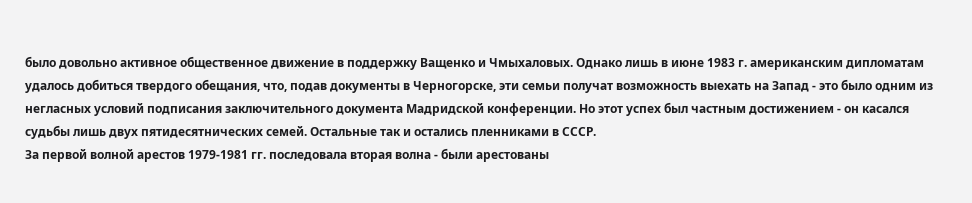было довольно активное общественное движение в поддержку Ващенко и Чмыхаловых. Однако лишь в июне 1983 г. американским дипломатам удалось добиться твердого обещания, что, подав документы в Черногорске, эти семьи получат возможность выехать на Запад - это было одним из негласных условий подписания заключительного документа Мадридской конференции. Но этот успех был частным достижением - он касался судьбы лишь двух пятидесятнических семей. Остальные так и остались пленниками в СССР.
За первой волной арестов 1979-1981 гг. последовала вторая волна - были арестованы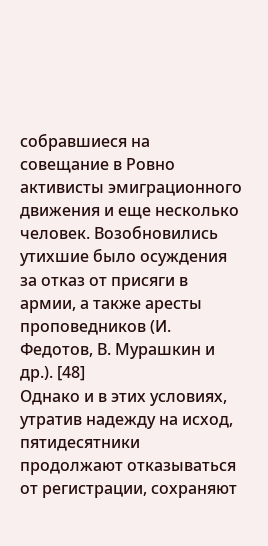собравшиеся на совещание в Ровно активисты эмиграционного движения и еще несколько человек. Возобновились утихшие было осуждения за отказ от присяги в армии, а также аресты проповедников (И. Федотов, В. Мурашкин и др.). [48]
Однако и в этих условиях, утратив надежду на исход, пятидесятники продолжают отказываться от регистрации, сохраняют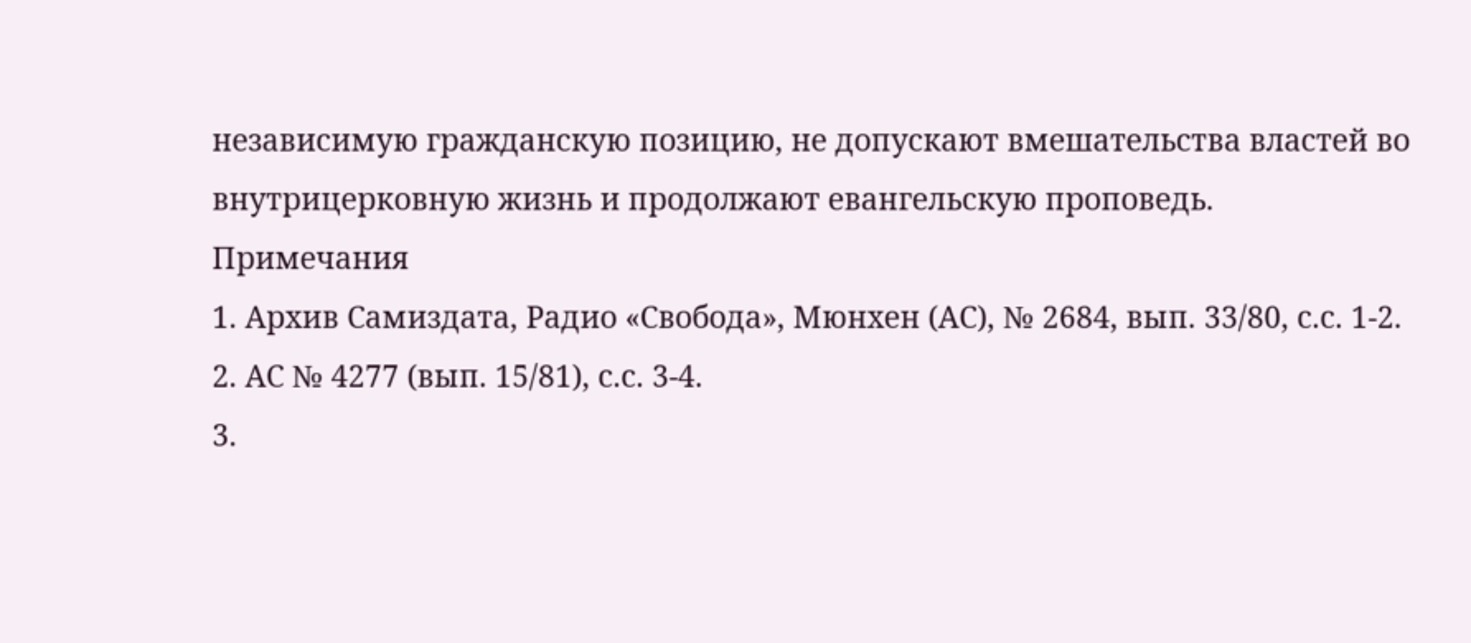независимую гражданскую позицию, не допускают вмешательства властей во внутрицерковную жизнь и продолжают евангельскую проповедь.
Примечания
1. Архив Самиздата, Радио «Свобода», Мюнхен (АС), № 2684, вып. 33/80, с.с. 1-2.
2. АС № 4277 (вып. 15/81), с.с. 3-4.
3.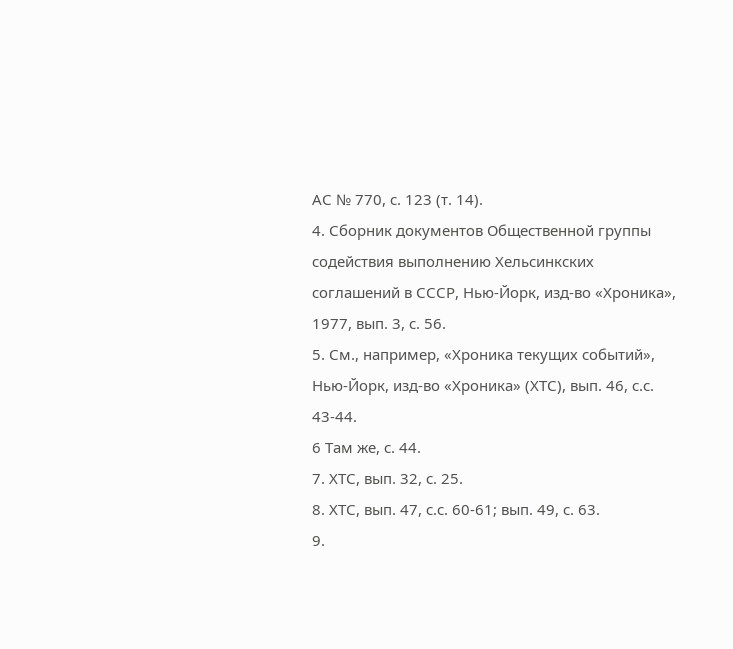АС № 770, с. 123 (т. 14).
4. Сборник документов Общественной группы содействия выполнению Хельсинкских соглашений в СССР, Нью-Йорк, изд-во «Хроника», 1977, вып. 3, с. 56.
5. См., например, «Хроника текущих событий», Нью-Йорк, изд-во «Хроника» (ХТС), вып. 46, с.с. 43-44.
6 Там же, с. 44.
7. ХТС, вып. 32, с. 25.
8. ХТС, вып. 47, с.с. 60-61; вып. 49, с. 63.
9.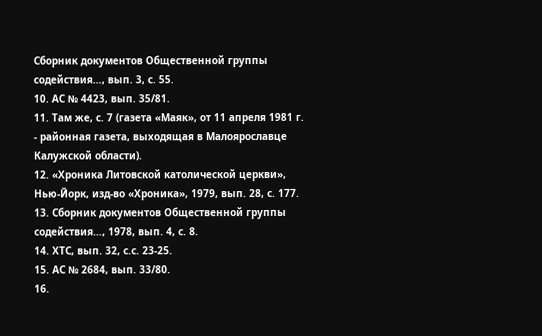Сборник документов Общественной группы содействия…, вып. 3, с. 55.
10. АС № 4423, вып. 35/81.
11. Там же, с. 7 (газета «Маяк», от 11 апреля 1981 г. - районная газета, выходящая в Малоярославце Калужской области).
12. «Хроника Литовской католической церкви», Нью-Йорк, изд-во «Хроника», 1979, вып. 28, с. 177.
13. Сборник документов Общественной группы содействия…, 1978, вып. 4, с. 8.
14. ХТС, вып. 32, с.с. 23-25.
15. АС № 2684, вып. 33/80.
16.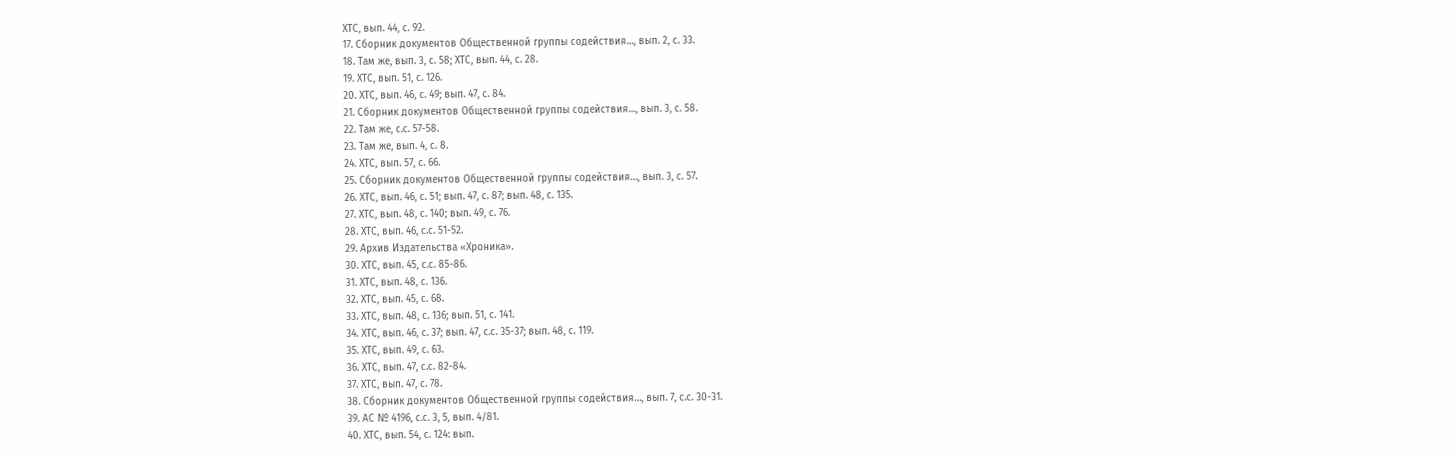ХТС, вып. 44, с. 92.
17. Сборник документов Общественной группы содействия…, вып. 2, с. 33.
18. Там же, вып. 3, с. 58; ХТС, вып. 44, с. 28.
19. ХТС, вып. 51, с. 126.
20. ХТС, вып. 46, с. 49; вып. 47, с. 84.
21. Сборник документов Общественной группы содействия…, вып. 3, с. 58.
22. Там же, с.с. 57-58.
23. Там же, вып. 4, с. 8.
24. ХТС, вып. 57, с. 66.
25. Сборник документов Общественной группы содействия…, вып. 3, с. 57.
26. ХТС, вып. 46, с. 51; вып. 47, с. 87; вып. 48, с. 135.
27. ХТС, вып. 48, с. 140; вып. 49, с. 76.
28. ХТС, вып. 46, с.с. 51-52.
29. Архив Издательства «Хроника».
30. ХТС, вып. 45, с.с. 85-86.
31. ХТС, вып. 48, с. 136.
32. ХТС, вып. 45, с. 68.
33. ХТС, вып. 48, с. 136; вып. 51, с. 141.
34. ХТС, вып. 46, с. 37; вып. 47, с.с. 35-37; вып. 48, с. 119.
35. ХТС, вып. 49, с. 63.
36. ХТС, вып. 47, с.с. 82-84.
37. ХТС, вып. 47, с. 78.
38. Сборник документов Общественной группы содействия…, вып. 7, с.с. 30-31.
39. АС № 4196, с.с. 3, 5, вып. 4/81.
40. ХТС, вып. 54, с. 124: вып.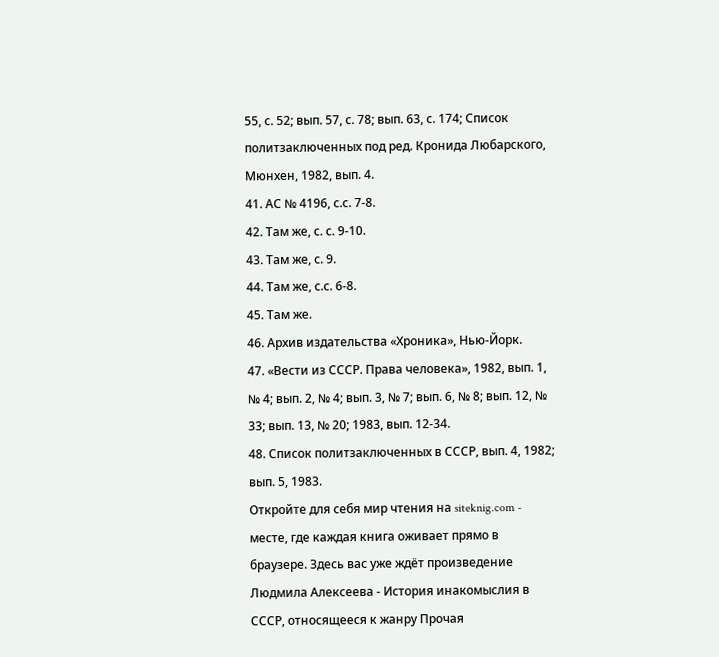55, с. 52; вып. 57, с. 78; вып. 63, с. 174; Список политзаключенных под ред. Кронида Любарского, Мюнхен, 1982, вып. 4.
41. АС № 4196, с.с. 7-8.
42. Там же, с. с. 9-10.
43. Там же, с. 9.
44. Там же, с.с. 6-8.
45. Там же.
46. Архив издательства «Хроника», Нью-Йорк.
47. «Вести из СССР. Права человека», 1982, вып. 1, № 4; вып. 2, № 4; вып. 3, № 7; вып. 6, № 8; вып. 12, № 33; вып. 13, № 20; 1983, вып. 12-34.
48. Список политзаключенных в СССР, вып. 4, 1982; вып. 5, 1983.
Откройте для себя мир чтения на siteknig.com - месте, где каждая книга оживает прямо в браузере. Здесь вас уже ждёт произведение Людмила Алексеева - История инакомыслия в СССР, относящееся к жанру Прочая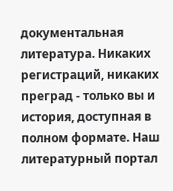документальная литература. Никаких регистраций, никаких преград - только вы и история, доступная в полном формате. Наш литературный портал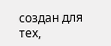создан для тех,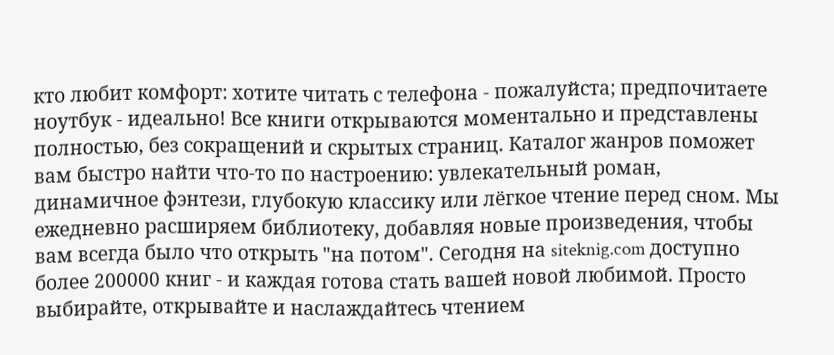кто любит комфорт: хотите читать с телефона - пожалуйста; предпочитаете ноутбук - идеально! Все книги открываются моментально и представлены полностью, без сокращений и скрытых страниц. Каталог жанров поможет вам быстро найти что-то по настроению: увлекательный роман, динамичное фэнтези, глубокую классику или лёгкое чтение перед сном. Мы ежедневно расширяем библиотеку, добавляя новые произведения, чтобы вам всегда было что открыть "на потом". Сегодня на siteknig.com доступно более 200000 книг - и каждая готова стать вашей новой любимой. Просто выбирайте, открывайте и наслаждайтесь чтением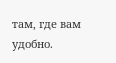там, где вам удобно.